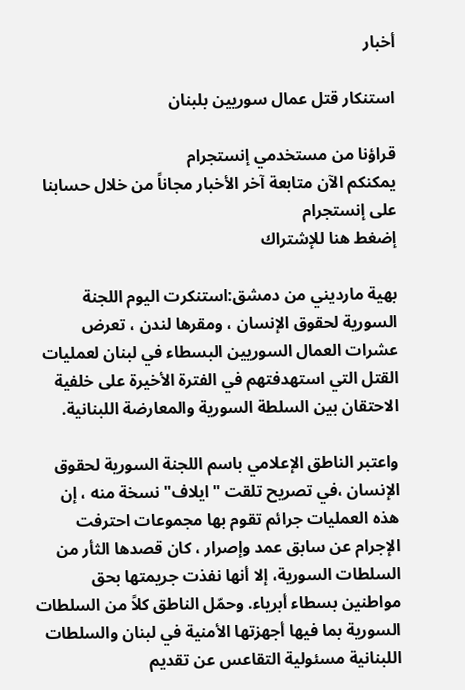أخبار

استنكار قتل عمال سوريين بلبنان

قراؤنا من مستخدمي إنستجرام
يمكنكم الآن متابعة آخر الأخبار مجاناً من خلال حسابنا على إنستجرام
إضغط هنا للإشتراك

بهية مارديني من دمشق:استنكرت اليوم اللجنة السورية لحقوق الإنسان ، ومقرها لندن ، تعرض عشرات العمال السوريين البسطاء في لبنان لعمليات القتل التي استهدفتهم في الفترة الأخيرة على خلفية الاحتقان بين السلطة السورية والمعارضة اللبنانية.

واعتبر الناطق الإعلامي باسم اللجنة السورية لحقوق الإنسان ،في تصريح تلقت "ايلاف" نسخة منه ، إن هذه العمليات جرائم تقوم بها مجموعات احترفت الإجرام عن سابق عمد وإصرار ، كان قصدها الثأر من السلطات السورية، إلا أنها نفذت جريمتها بحق مواطنين بسطاء أبرياء. وحمّل الناطق كلاً من السلطات السورية بما فيها أجهزتها الأمنية في لبنان والسلطات اللبنانية مسئولية التقاعس عن تقديم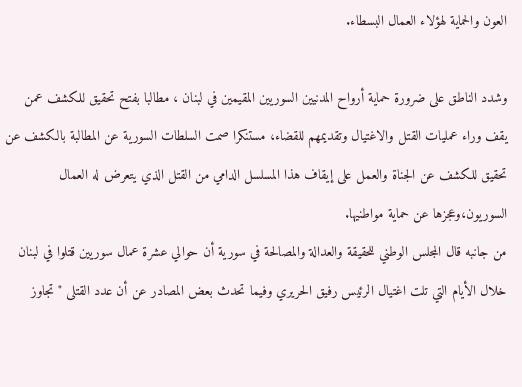العون والحماية لهؤلاء العمال البسطاء.

وشدد الناطق على ضرورة حماية أرواح المدنيين السوريين المقيمين في لبنان ، مطالبا بفتح تحقيق للكشف عمن يقف وراء عمليات القتل والاغتيال وتقديمهم للقضاء، مستنكرا صمت السلطات السورية عن المطالبة بالكشف عن تحقيق للكشف عن الجناة والعمل على إيقاف هذا المسلسل الدامي من القتل الذي يتعرض له العمال السوريون،وعجزها عن حماية مواطنيها.
من جانبه قال المجلس الوطني للحقيقة والعدالة والمصالحة في سورية أن حوالي عشرة عمال سوريين قتلوا في لبنان خلال الأيام التي تلت اغتيال الرئيس رفيق الحريري وفيما تحدث بعض المصادر عن أن عدد القتلى " تجاوز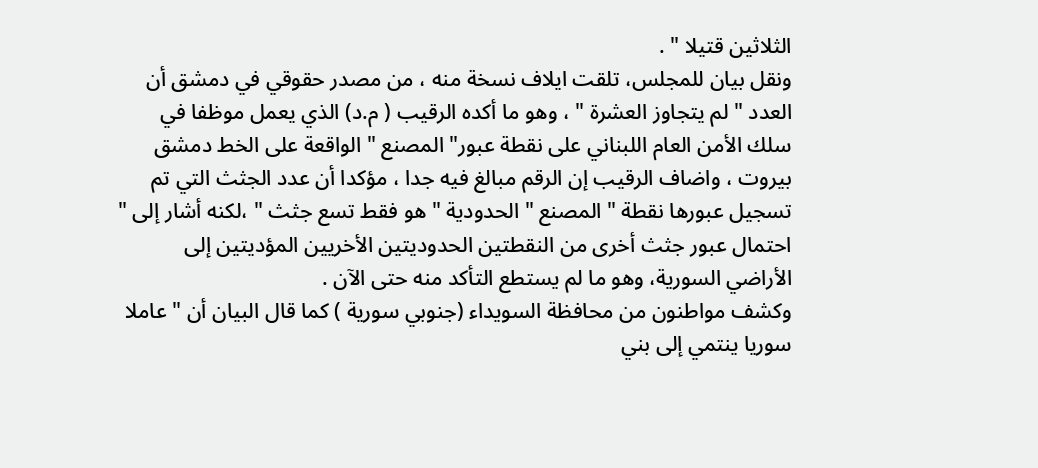الثلاثين قتيلا " .
ونقل بيان للمجلس، تلقت ايلاف نسخة منه ، من مصدر حقوقي في دمشق أن العدد " لم يتجاوز العشرة " ، وهو ما أكده الرقيب ( م.د) الذي يعمل موظفا في سلك الأمن العام اللبناني على نقطة عبور" المصنع " الواقعة على الخط دمشق بيروت ، واضاف الرقيب إن الرقم مبالغ فيه جدا ، مؤكدا أن عدد الجثث التي تم تسجيل عبورها نقطة " المصنع " الحدودية " هو فقط تسع جثث " ،لكنه أشار إلى " احتمال عبور جثث أخرى من النقطتين الحدوديتين الأخريين المؤديتين إلى الأراضي السورية، وهو ما لم يستطع التأكد منه حتى الآن .
وكشف مواطنون من محافظة السويداء (جنوبي سورية ) كما قال البيان أن " عاملا سوريا ينتمي إلى بني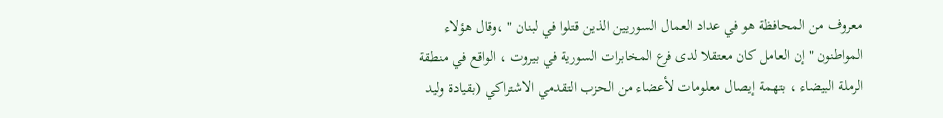معروف من المحافظة هو في عداد العمال السوريين الذين قتلوا في لبنان " ،وقال هؤلاء المواطنون " إن العامل كان معتقلا لدى فرع المخابرات السورية في بيروت ، الواقع في منطقة الرملة البيضاء ، بتهمة إيصال معلومات لأعضاء من الحزب التقدمي الاشتراكي (بقيادة وليد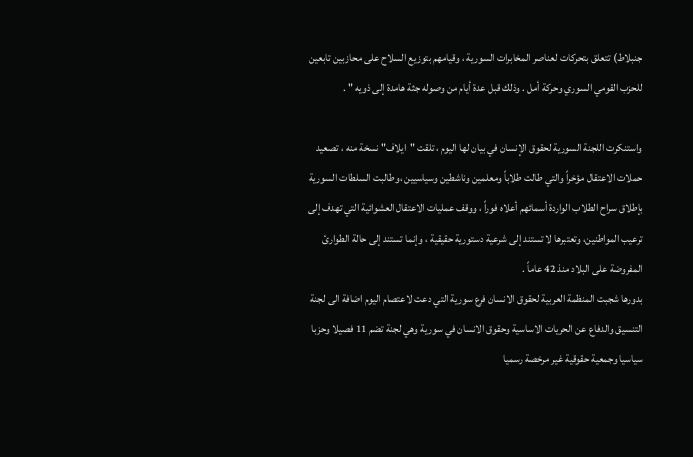جنبلاط) تتعلق بتحركات لعناصر المخابرات السورية ، وقيامهم بتوزيع السلاح على محازبين تابعين للحزب القومي السوري وحركة أمل . وذلك قبل عدة أيام من وصوله جثة هامدة إلى ذويه " .

واستنكرت اللجنة السورية لحقوق الإنسان في بيان لها اليوم ، تلقت "ايلاف" نسخة منه ، تصعيد حملات الاعتقال مؤخراً والتي طالت طلاباً ومعلمين وناشطين وسياسيين ،وطالبت السلطات السورية بإطلاق سراح الطلاب الواردة أسمائهم أعلاه فوراً ، ووقف عمليات الاعتقال العشوائية التي تهدف إلى ترعيب المواطنين، وتعتبرها لا تستند إلى شرعية دستورية حقيقية ، وإنما تستند إلى حالة الطوارئ المفروضة على البلاد منذ 42 عاماً .
بدورها شجبت المنظمة العربية لحقوق الانسان فرع سورية التي دعت لاعتصام اليوم اضافة الى لجنة التنسيق والدفاع عن الحريات الاساسية وحقوق الانسان في سورية وهي لجنة تضم 11 فصيلا وحزبا سياسيا وجمعية حقوقية غير مرخصة رسميا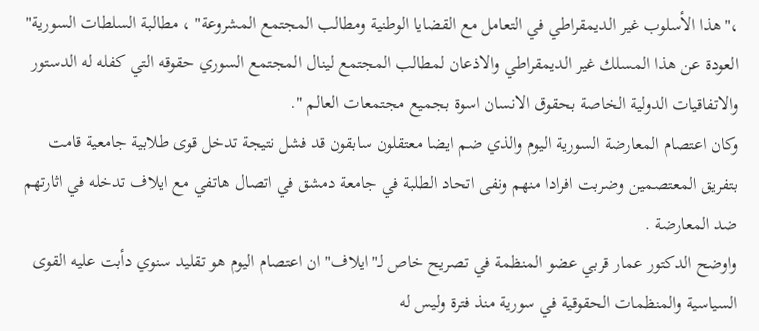،"هذا الأسلوب غير الديمقراطي في التعامل مع القضايا الوطنية ومطالب المجتمع المشروعة" ، مطالبة السلطات السورية" العودة عن هذا المسلك غير الديمقراطي والاذعان لمطالب المجتمع لينال المجتمع السوري حقوقه التي كفله له الدستور والاتفاقيات الدولية الخاصة بحقوق الانسان اسوة بجميع مجتمعات العالم ".
وكان اعتصام المعارضة السورية اليوم والذي ضم ايضا معتقلون سابقون قد فشل نتيجة تدخل قوى طلابية جامعية قامت بتفريق المعتصمين وضربت افرادا منهم ونفى اتحاد الطلبة في جامعة دمشق في اتصال هاتفي مع ايلاف تدخله في اثارتهم ضد المعارضة .
واوضح الدكتور عمار قربي عضو المنظمة في تصريح خاص لـ"ايلاف" ان اعتصام اليوم هو تقليد سنوي دأبت عليه القوى السياسية والمنظمات الحقوقية في سورية منذ فترة وليس له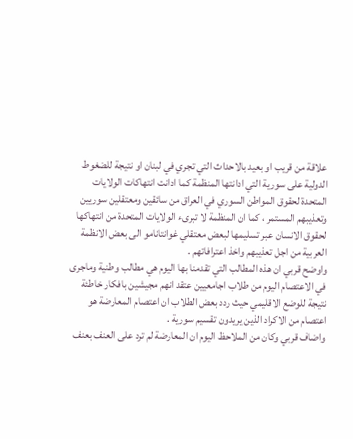علاقة من قريب او بعيد بالاحداث التي تجري في لبنان او نتيجة للضغوط الدولية على سورية التي ادانتها المنظمة كما ادانت انتهاكات الولايات المتحدة لحقوق المواطن السوري في العراق من سائقين ومعتقلين سوريين وتعذيبهم المستمر ، كما ان المنظمة لا تبرىء الولايات المتحدة من انتهاكها لحقوق الانسان عبر تسليمها لبعض معتقلي غوانتانامو الى بعض الانظمة العربية من اجل تعذيبهم واخذ اعترافاتهم .
واوضح قربي ان هذه المطالب التي تقدمنا بها اليوم هي مطالب وطنية وماجرى في الاعتصام اليوم من طلاب اجامعيين عتقد انهم مجيشين بافكار خاطئة نتيجة للوضع الاقليمي حيث ردد بعض الطلاب ان اعتصام المعارضة هو اعتصام من الاكراد الذين يريدون تقسيم سورية .
واضاف قربي وكان من الملاحظ اليوم ان المعارضة لم ترد على العنف بعنف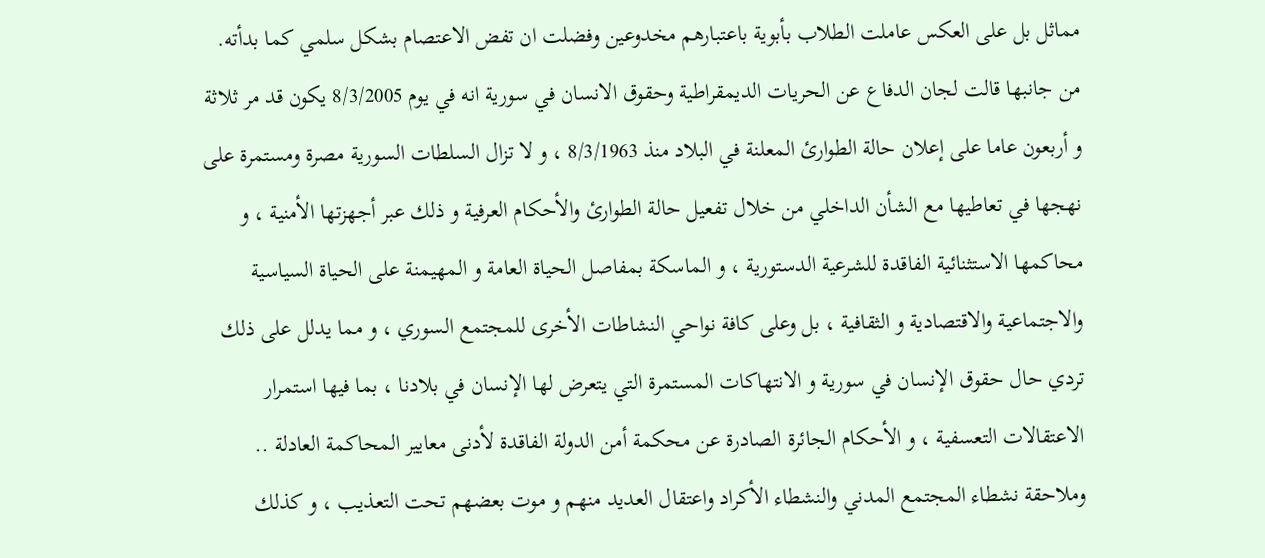مماثل بل على العكس عاملت الطلاب بأبوية باعتبارهم مخدوعين وفضلت ان تفض الاعتصام بشكل سلمي كما بدأته.
من جانبها قالت لجان الدفاع عن الحريات الديمقراطية وحقوق الانسان في سورية انه في يوم 8/3/2005 يكون قد مر ثلاثة و أربعون عاما على إعلان حالة الطوارئ المعلنة في البلاد منذ 8/3/1963 ، و لا تزال السلطات السورية مصرة ومستمرة على نهجها في تعاطيها مع الشأن الداخلي من خلال تفعيل حالة الطوارئ والأحكام العرفية و ذلك عبر أجهزتها الأمنية ، و محاكمها الاستثنائية الفاقدة للشرعية الدستورية ، و الماسكة بمفاصل الحياة العامة و المهيمنة على الحياة السياسية والاجتماعية والاقتصادية و الثقافية ، بل وعلى كافة نواحي النشاطات الأخرى للمجتمع السوري ، و مما يدلل على ذلك تردي حال حقوق الإنسان في سورية و الانتهاكات المستمرة التي يتعرض لها الإنسان في بلادنا ، بما فيها استمرار الاعتقالات التعسفية ، و الأحكام الجائرة الصادرة عن محكمة أمن الدولة الفاقدة لأدنى معايير المحاكمة العادلة .. وملاحقة نشطاء المجتمع المدني والنشطاء الأكراد واعتقال العديد منهم و موت بعضهم تحت التعذيب ، و كذلك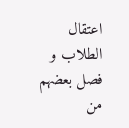اعتقال الطلاب و فصل بعضهم من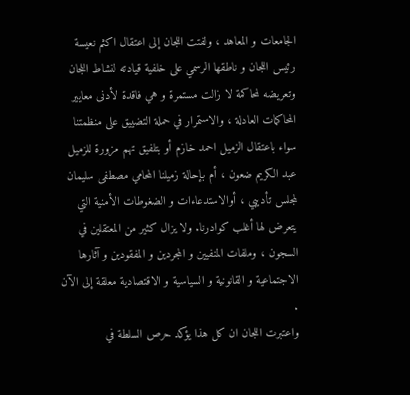الجامعات و المعاهد ، ولفتت اللجان إلى اعتقال اكثم نعيسة رئيس اللجان و ناطقها الرسمي على خلفية قيادته لنشاط اللجان وتعريضه لمحاكمة لا زالت مستمرة و هي فاقدة لأدنى معايير المحاكمات العادلة ، والاستمرار في حملة التضييق على منظمتنا سواء باعتقال الزميل احمد خازم أو بتلفيق تهم مزورة للزميل عبد الكريم ضعون ، أم بإحالة زميلنا المحامي مصطفى سليمان لمجلس تأديبي ، أوالاستدعاءات و الضغوطات الأمنية التي يتعرض لها أغلب كوادرنا. ولا يزال كثير من المعتقلين في السجون ، وملفات المنفيين و المجردين و المفقودين و آثارها الاجتماعية و القانونية و السياسية و الاقتصادية معلقة إلى الآن .
واعتبرت اللجان ان كل هذا يؤكد حرص السلطة في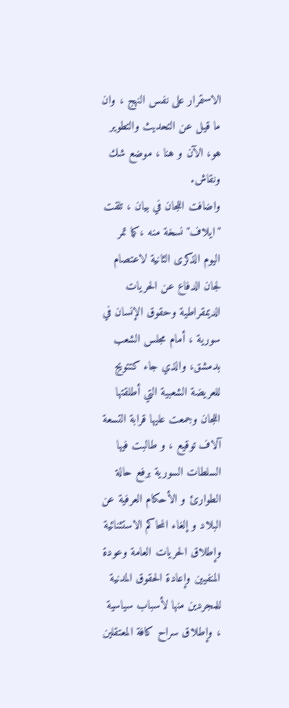الاستمرار على نفس النهج ، وان ما قيل عن التحديث والتطوير هو، الآن و هنا ، موضع شك ونقاش.
واضافت اللجان في بيان ، تلقت "ايلاف" نسخة منه ،كما تمر اليوم الذكرى الثانية لاعتصام لجان الدفاع عن الحريات الديمقراطية وحقوق الإنسان في سورية ، أمام مجلس الشعب بدمشق، والذي جاء كتتويج للعريضة الشعبية التي أطلقتها اللجان وجمعت عليها قرابة التسعة آلاف توقيع ، و طالبت فيها السلطات السورية برفع حالة الطوارئ و الأحكام العرفية عن البلاد و إلغاء المحاكم الاستثنائية وإطلاق الحريات العامة وعودة المنفيين وإعادة الحقوق المدنية للمجردين منها لأسباب سياسية ، وإطلاق سراح كافة المعتقلين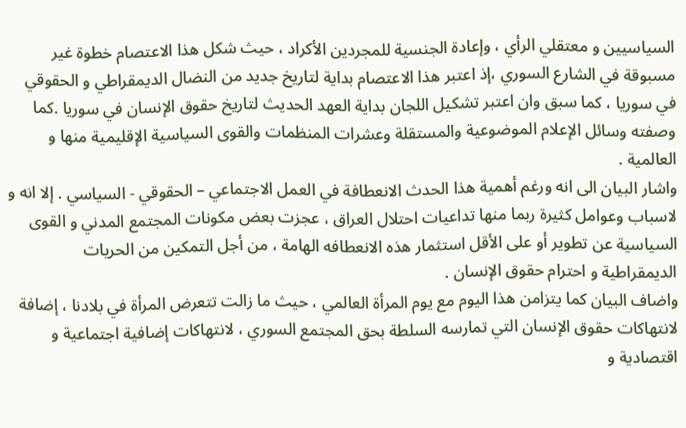السياسيين و معتقلي الرأي ، وإعادة الجنسية للمجردين الأكراد ، حيث شكل هذا الاعتصام خطوة غير مسبوقة في الشارع السوري ،إذ اعتبر هذا الاعتصام بداية لتاريخ جديد من النضال الديمقراطي و الحقوقي في سوريا ، كما سبق وان اعتبر تشكيل اللجان بداية العهد الحديث لتاريخ حقوق الإنسان في سوريا .كما وصفته وسائل الإعلام الموضوعية والمستقلة وعشرات المنظمات والقوى السياسية الإقليمية منها و العالمية .
واشار البيان الى انه ورغم أهمية هذا الحدث الانعطافة في العمل الاجتماعي – الحقوقي - السياسي . إلا انه و لاسباب وعوامل كثيرة ربما منها تداعيات احتلال العراق ، عجزت بعض مكونات المجتمع المدني و القوى السياسية عن تطوير أو على الأقل استثمار هذه الانعطافه الهامة ، من أجل التمكين من الحريات الديمقراطية و احترام حقوق الإنسان .
واضاف البيان كما يتزامن هذا اليوم مع يوم المرأة العالمي ، حيث ما زالت تتعرض المرأة في بلادنا ، إضافة لانتهاكات حقوق الإنسان التي تمارسه السلطة بحق المجتمع السوري ، لانتهاكات إضافية اجتماعية و اقتصادية و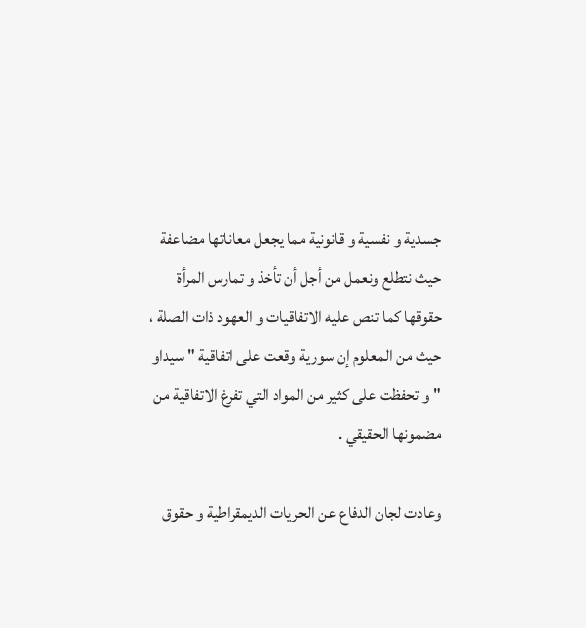جسدية و نفسية و قانونية مما يجعل معاناتها مضاعفة حيث نتطلع ونعمل من أجل أن تأخذ و تمارس المرأة حقوقها كما تنص عليه الاتفاقيات و العهود ذات الصلة ، حيث من المعلوم إن سورية وقعت على اتفاقية " سيداو " و تحفظت على كثير من المواد التي تفرغ الاتفاقية من مضمونها الحقيقي .

وعادت لجان الدفاع عن الحريات الديمقراطية و حقوق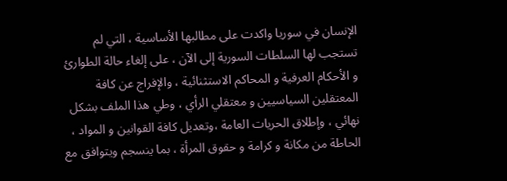الإنسان في سوريا واكدت على مطالبها الأساسية ، التي لم تستجب لها السلطات السورية إلى الآن ، على إلغاء حالة الطوارئ و الأحكام العرفية و المحاكم الاستثنائية ، والإفراج عن كافة المعتقلين السياسيين و معتقلي الرأي ، وطي هذا الملف بشكل نهائي ، وإطلاق الحريات العامة ،وتعديل كافة القوانين و المواد ، الحاطة من مكانة و كرامة و حقوق المرأة ، بما ينسجم ويتوافق مع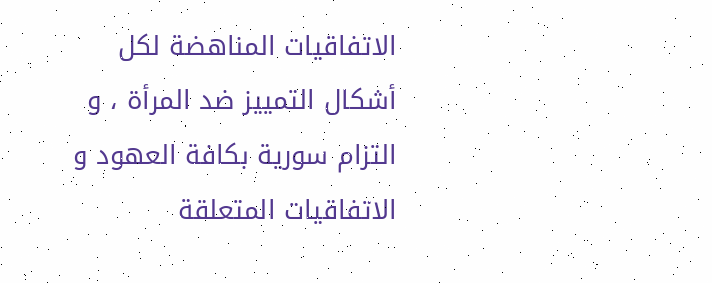الاتفاقيات المناهضة لكل أشكال التمييز ضد المرأة ، و التزام سورية بكافة العهود و الاتفاقيات المتعلقة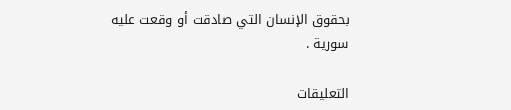بحقوق الإنسان التي صادقت أو وقعت عليه سورية .

التعليقات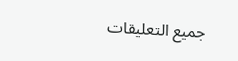جميع التعليقات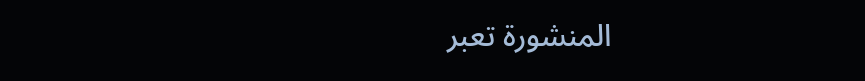المنشورة تعبر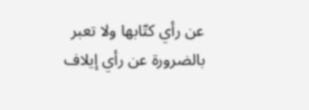عن رأي كتّابها ولا تعبر بالضرورة عن رأي إيلاف